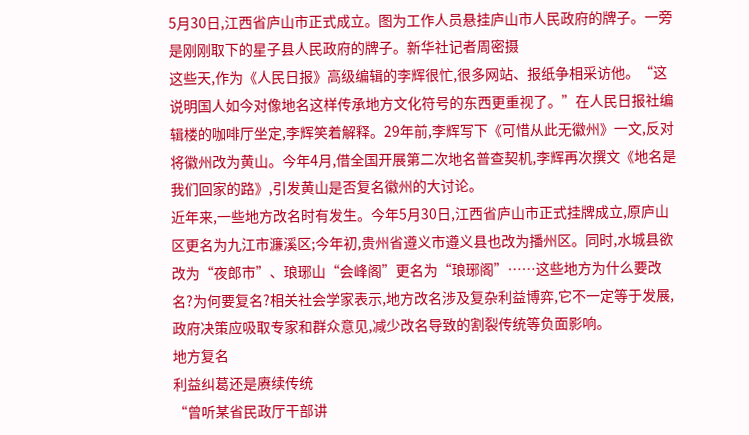5月30日,江西省庐山市正式成立。图为工作人员悬挂庐山市人民政府的牌子。一旁是刚刚取下的星子县人民政府的牌子。新华社记者周密摄
这些天,作为《人民日报》高级编辑的李辉很忙,很多网站、报纸争相采访他。“这说明国人如今对像地名这样传承地方文化符号的东西更重视了。”在人民日报社编辑楼的咖啡厅坐定,李辉笑着解释。29年前,李辉写下《可惜从此无徽州》一文,反对将徽州改为黄山。今年4月,借全国开展第二次地名普查契机,李辉再次撰文《地名是我们回家的路》,引发黄山是否复名徽州的大讨论。
近年来,一些地方改名时有发生。今年5月30日,江西省庐山市正式挂牌成立,原庐山区更名为九江市濂溪区;今年初,贵州省遵义市遵义县也改为播州区。同时,水城县欲改为“夜郎市”、琅琊山“会峰阁”更名为“琅琊阁”……这些地方为什么要改名?为何要复名?相关社会学家表示,地方改名涉及复杂利益博弈,它不一定等于发展,政府决策应吸取专家和群众意见,减少改名导致的割裂传统等负面影响。
地方复名
利益纠葛还是赓续传统
“曾听某省民政厅干部讲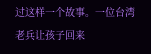过这样一个故事。一位台湾老兵让孩子回来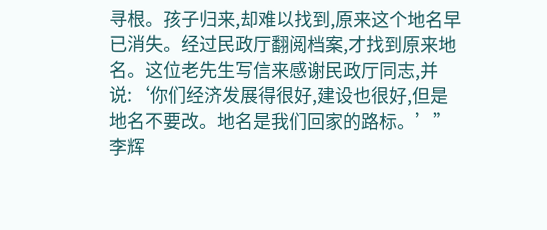寻根。孩子归来,却难以找到,原来这个地名早已消失。经过民政厅翻阅档案,才找到原来地名。这位老先生写信来感谢民政厅同志,并说:‘你们经济发展得很好,建设也很好,但是地名不要改。地名是我们回家的路标。’”
李辉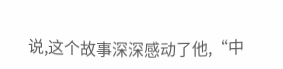说,这个故事深深感动了他,“中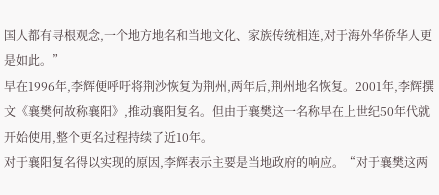国人都有寻根观念,一个地方地名和当地文化、家族传统相连,对于海外华侨华人更是如此。”
早在1996年,李辉便呼吁将荆沙恢复为荆州,两年后,荆州地名恢复。2001年,李辉撰文《襄樊何故称襄阳》,推动襄阳复名。但由于襄樊这一名称早在上世纪50年代就开始使用,整个更名过程持续了近10年。
对于襄阳复名得以实现的原因,李辉表示主要是当地政府的响应。“对于襄樊这两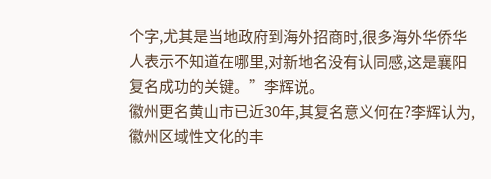个字,尤其是当地政府到海外招商时,很多海外华侨华人表示不知道在哪里,对新地名没有认同感,这是襄阳复名成功的关键。”李辉说。
徽州更名黄山市已近30年,其复名意义何在?李辉认为,徽州区域性文化的丰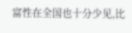富性在全国也十分少见,比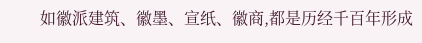如徽派建筑、徽墨、宣纸、徽商,都是历经千百年形成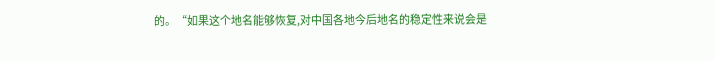的。“如果这个地名能够恢复,对中国各地今后地名的稳定性来说会是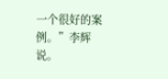一个很好的案例。”李辉说。